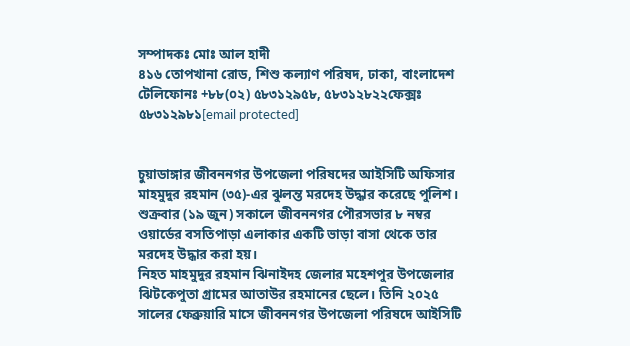সম্পাদকঃ মোঃ আল হাদী
৪১৬ তোপখানা রোড, শিশু কল্যাণ পরিষদ, ঢাকা, বাংলাদেশ
টেলিফোনঃ +৮৮(০২) ৫৮৩১২৯৫৮, ৫৮৩১২৮২২ফেক্সঃ ৫৮৩১২৯৮১[email protected]


চুয়াডাঙ্গার জীবননগর উপজেলা পরিষদের আইসিটি অফিসার মাহমুদুর রহমান (৩৫)-এর ঝুলন্ত মরদেহ উদ্ধার করেছে পুলিশ।
শুক্রবার (১৯ জুন) সকালে জীবননগর পৌরসভার ৮ নম্বর ওয়ার্ডের বসতিপাড়া এলাকার একটি ভাড়া বাসা থেকে তার মরদেহ উদ্ধার করা হয়।
নিহত মাহমুদুর রহমান ঝিনাইদহ জেলার মহেশপুর উপজেলার ঝিটকেপুতা গ্রামের আতাউর রহমানের ছেলে। তিনি ২০২৫ সালের ফেব্রুয়ারি মাসে জীবননগর উপজেলা পরিষদে আইসিটি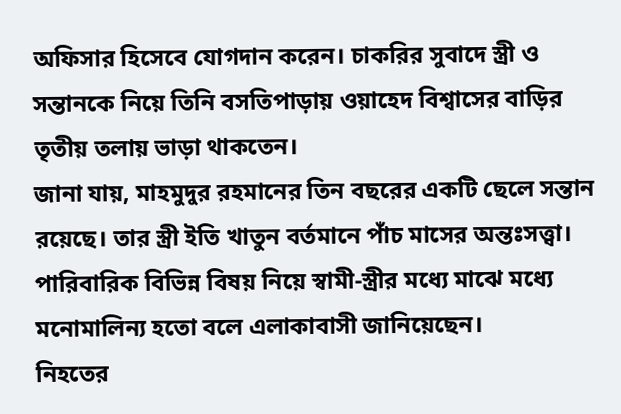অফিসার হিসেবে যোগদান করেন। চাকরির সুবাদে স্ত্রী ও সন্তানকে নিয়ে তিনি বসতিপাড়ায় ওয়াহেদ বিশ্বাসের বাড়ির তৃতীয় তলায় ভাড়া থাকতেন।
জানা যায়, মাহমুদুর রহমানের তিন বছরের একটি ছেলে সন্তান রয়েছে। তার স্ত্রী ইতি খাতুন বর্তমানে পাঁচ মাসের অন্তঃসত্ত্বা। পারিবারিক বিভিন্ন বিষয় নিয়ে স্বামী-স্ত্রীর মধ্যে মাঝে মধ্যে মনোমালিন্য হতো বলে এলাকাবাসী জানিয়েছেন।
নিহতের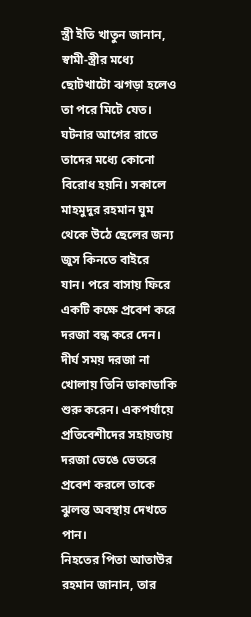স্ত্রী ইতি খাতুন জানান, স্বামী-স্ত্রীর মধ্যে ছোটখাটো ঝগড়া হলেও তা পরে মিটে যেত। ঘটনার আগের রাতে তাদের মধ্যে কোনো বিরোধ হয়নি। সকালে মাহমুদুর রহমান ঘুম থেকে উঠে ছেলের জন্য জুস কিনতে বাইরে যান। পরে বাসায় ফিরে একটি কক্ষে প্রবেশ করে দরজা বন্ধ করে দেন। দীর্ঘ সময় দরজা না খোলায় তিনি ডাকাডাকি শুরু করেন। একপর্যায়ে প্রতিবেশীদের সহায়তায় দরজা ভেঙে ভেতরে প্রবেশ করলে তাকে ঝুলন্ত অবস্থায় দেখতে পান।
নিহতের পিতা আতাউর রহমান জানান, তার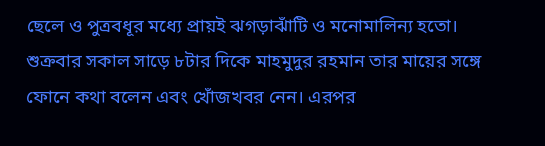ছেলে ও পুত্রবধূর মধ্যে প্রায়ই ঝগড়াঝাঁটি ও মনোমালিন্য হতো। শুক্রবার সকাল সাড়ে ৮টার দিকে মাহমুদুর রহমান তার মায়ের সঙ্গে ফোনে কথা বলেন এবং খোঁজখবর নেন। এরপর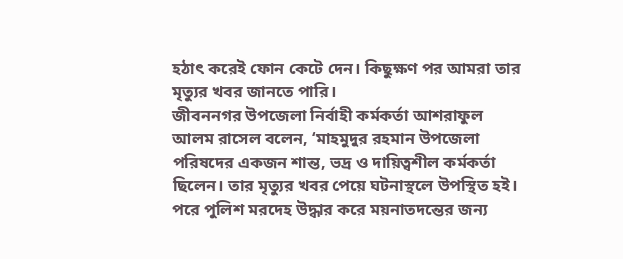হঠাৎ করেই ফোন কেটে দেন। কিছুক্ষণ পর আমরা তার মৃত্যুর খবর জানতে পারি।
জীবননগর উপজেলা নির্বাহী কর্মকর্তা আশরাফুল আলম রাসেল বলেন, ‘মাহমুদুর রহমান উপজেলা পরিষদের একজন শান্ত, ভদ্র ও দায়িত্বশীল কর্মকর্তা ছিলেন। তার মৃত্যুর খবর পেয়ে ঘটনাস্থলে উপস্থিত হই। পরে পুলিশ মরদেহ উদ্ধার করে ময়নাতদন্তের জন্য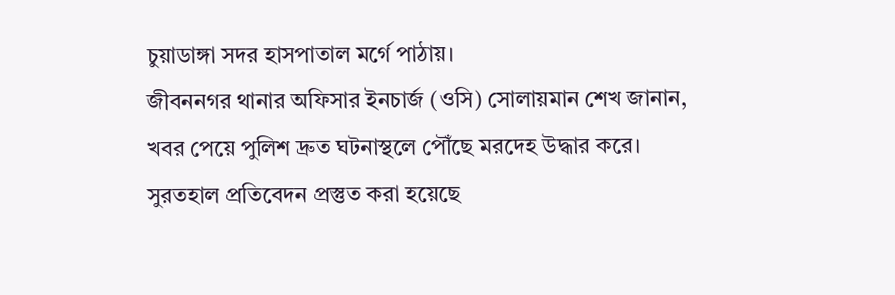চুয়াডাঙ্গা সদর হাসপাতাল মর্গে পাঠায়।
জীবননগর থানার অফিসার ইনচার্জ (ওসি) সোলায়মান শেখ জানান, খবর পেয়ে পুলিশ দ্রুত ঘটনাস্থলে পৌঁছে মরদেহ উদ্ধার করে। সুরতহাল প্রতিবেদন প্রস্তুত করা হয়েছে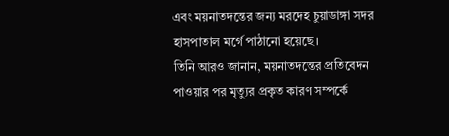এবং ময়নাতদন্তের জন্য মরদেহ চুয়াডাঙ্গা সদর হাসপাতাল মর্গে পাঠানো হয়েছে।
তিনি আরও জানান, ময়নাতদন্তের প্রতিবেদন পাওয়ার পর মৃত্যুর প্রকৃত কারণ সম্পর্কে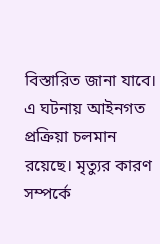বিস্তারিত জানা যাবে। এ ঘটনায় আইনগত প্রক্রিয়া চলমান রয়েছে। মৃত্যুর কারণ সম্পর্কে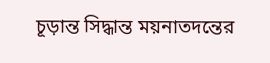চূড়ান্ত সিদ্ধান্ত ময়নাতদন্তের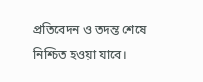প্রতিবেদন ও তদন্ত শেষে নিশ্চিত হওয়া যাবে।